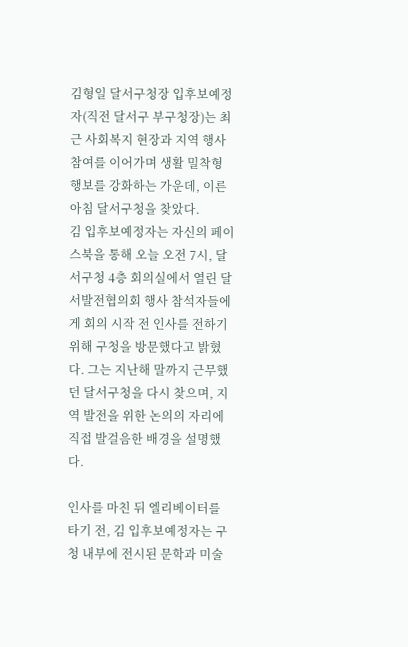김형일 달서구청장 입후보예정자(직전 달서구 부구청장)는 최근 사회복지 현장과 지역 행사 참여를 이어가며 생활 밀착형 행보를 강화하는 가운데, 이른 아침 달서구청을 찾았다.
김 입후보예정자는 자신의 페이스북을 통해 오늘 오전 7시, 달서구청 4층 회의실에서 열린 달서발전협의회 행사 참석자들에게 회의 시작 전 인사를 전하기 위해 구청을 방문했다고 밝혔다. 그는 지난해 말까지 근무했던 달서구청을 다시 찾으며, 지역 발전을 위한 논의의 자리에 직접 발걸음한 배경을 설명했다.

인사를 마친 뒤 엘리베이터를 타기 전, 김 입후보예정자는 구청 내부에 전시된 문학과 미술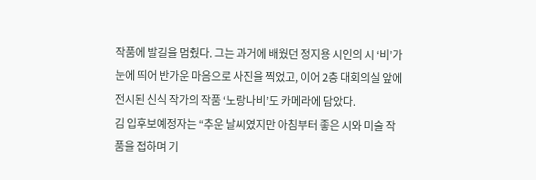작품에 발길을 멈췄다. 그는 과거에 배웠던 정지용 시인의 시 ‘비’가 눈에 띄어 반가운 마음으로 사진을 찍었고, 이어 2층 대회의실 앞에 전시된 신식 작가의 작품 ‘노랑나비’도 카메라에 담았다.
김 입후보예정자는 “추운 날씨였지만 아침부터 좋은 시와 미술 작품을 접하며 기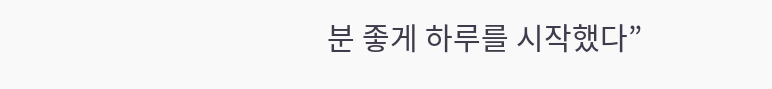분 좋게 하루를 시작했다”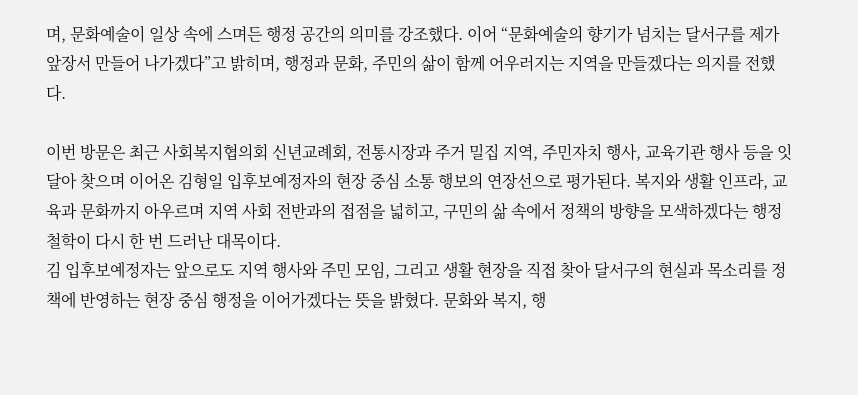며, 문화예술이 일상 속에 스며든 행정 공간의 의미를 강조했다. 이어 “문화예술의 향기가 넘치는 달서구를 제가 앞장서 만들어 나가겠다”고 밝히며, 행정과 문화, 주민의 삶이 함께 어우러지는 지역을 만들겠다는 의지를 전했다.

이번 방문은 최근 사회복지협의회 신년교례회, 전통시장과 주거 밀집 지역, 주민자치 행사, 교육기관 행사 등을 잇달아 찾으며 이어온 김형일 입후보예정자의 현장 중심 소통 행보의 연장선으로 평가된다. 복지와 생활 인프라, 교육과 문화까지 아우르며 지역 사회 전반과의 접점을 넓히고, 구민의 삶 속에서 정책의 방향을 모색하겠다는 행정 철학이 다시 한 번 드러난 대목이다.
김 입후보예정자는 앞으로도 지역 행사와 주민 모임, 그리고 생활 현장을 직접 찾아 달서구의 현실과 목소리를 정책에 반영하는 현장 중심 행정을 이어가겠다는 뜻을 밝혔다. 문화와 복지, 행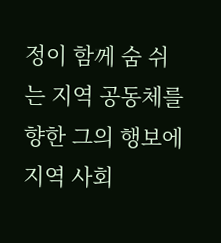정이 함께 숨 쉬는 지역 공동체를 향한 그의 행보에 지역 사회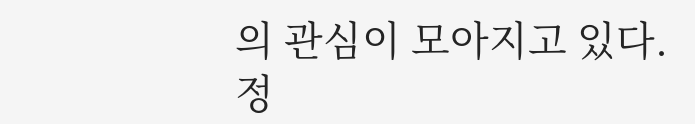의 관심이 모아지고 있다.
정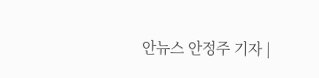안뉴스 안정주 기자 |